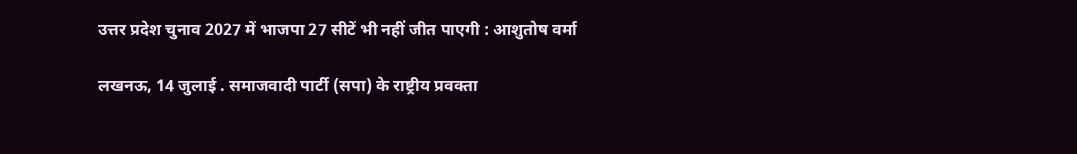उत्तर प्रदेश चुनाव 2027 में भाजपा 27 सीटें भी नहीं जीत पाएगी : आशुतोष वर्मा

लखनऊ, 14 जुलाई . समाजवादी पार्टी (सपा) के राष्ट्रीय प्रवक्ता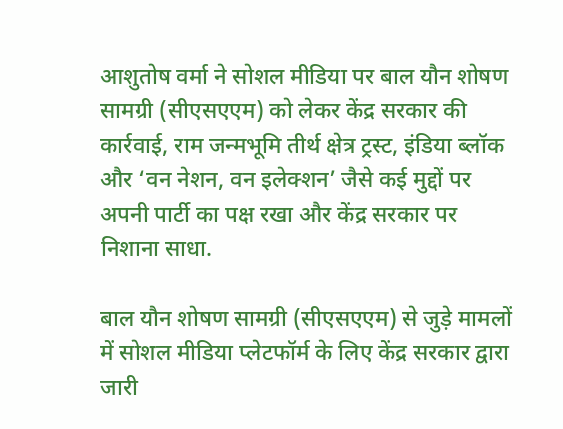आशुतोष वर्मा ने सोशल मीडिया पर बाल यौन शोषण सामग्री (सीएसएएम) को लेकर केंद्र सरकार की कार्रवाई, राम जन्मभूमि तीर्थ क्षेत्र ट्रस्ट, इंडिया ब्लॉक और ‘वन नेशन, वन इलेक्शन’ जैसे कई मुद्दों पर अपनी पार्टी का पक्ष रखा और केंद्र सरकार पर निशाना साधा.

बाल यौन शोषण सामग्री (सीएसएएम) से जुड़े मामलों में सोशल मीडिया प्लेटफॉर्म के लिए केंद्र सरकार द्वारा जारी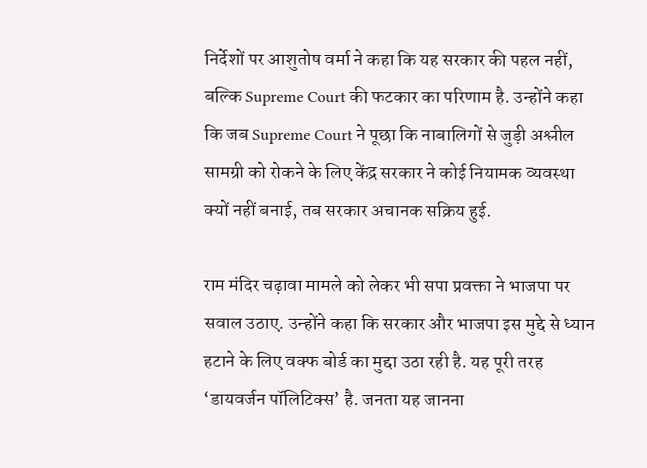निर्देशों पर आशुतोष वर्मा ने कहा कि यह सरकार की पहल नहीं, बल्कि Supreme Court की फटकार का परिणाम है. उन्होंने कहा कि जब Supreme Court ने पूछा कि नाबालिगों से जुड़ी अश्लील सामग्री को रोकने के लिए केंद्र सरकार ने कोई नियामक व्यवस्था क्यों नहीं बनाई, तब सरकार अचानक सक्रिय हुई.

राम मंदिर चढ़ावा मामले को लेकर भी सपा प्रवक्ता ने भाजपा पर सवाल उठाए. उन्होंने कहा कि सरकार और भाजपा इस मुद्दे से ध्यान हटाने के लिए वक्फ बोर्ड का मुद्दा उठा रही है. यह पूरी तरह ‘डायवर्जन पॉलिटिक्स’ है. जनता यह जानना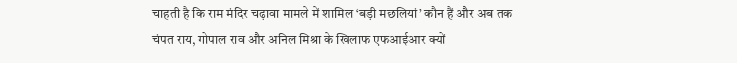चाहती है कि राम मंदिर चढ़ावा मामले में शामिल ‘बड़ी मछलियां’ कौन हैं और अब तक चंपत राय, गोपाल राव और अनिल मिश्रा के खिलाफ एफआईआर क्यों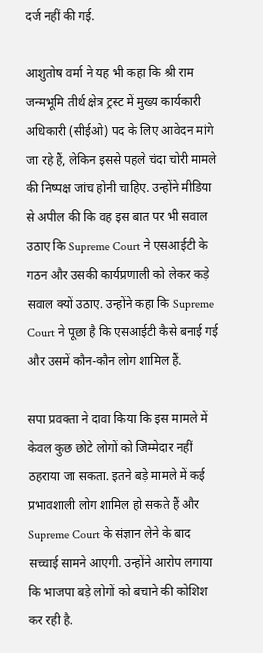दर्ज नहीं की गई.

आशुतोष वर्मा ने यह भी कहा कि श्री राम जन्मभूमि तीर्थ क्षेत्र ट्रस्ट में मुख्य कार्यकारी अधिकारी (सीईओ) पद के लिए आवेदन मांगे जा रहे हैं, लेकिन इससे पहले चंदा चोरी मामले की निष्पक्ष जांच होनी चाहिए. उन्होंने मीडिया से अपील की कि वह इस बात पर भी सवाल उठाए कि Supreme Court ने एसआईटी के गठन और उसकी कार्यप्रणाली को लेकर कड़े सवाल क्यों उठाए. उन्होंने कहा कि Supreme Court ने पूछा है कि एसआईटी कैसे बनाई गई और उसमें कौन-कौन लोग शामिल हैं.

सपा प्रवक्ता ने दावा किया कि इस मामले में केवल कुछ छोटे लोगों को जिम्मेदार नहीं ठहराया जा सकता. इतने बड़े मामले में कई प्रभावशाली लोग शामिल हो सकते हैं और Supreme Court के संज्ञान लेने के बाद सच्चाई सामने आएगी. उन्होंने आरोप लगाया कि भाजपा बड़े लोगों को बचाने की कोशिश कर रही है.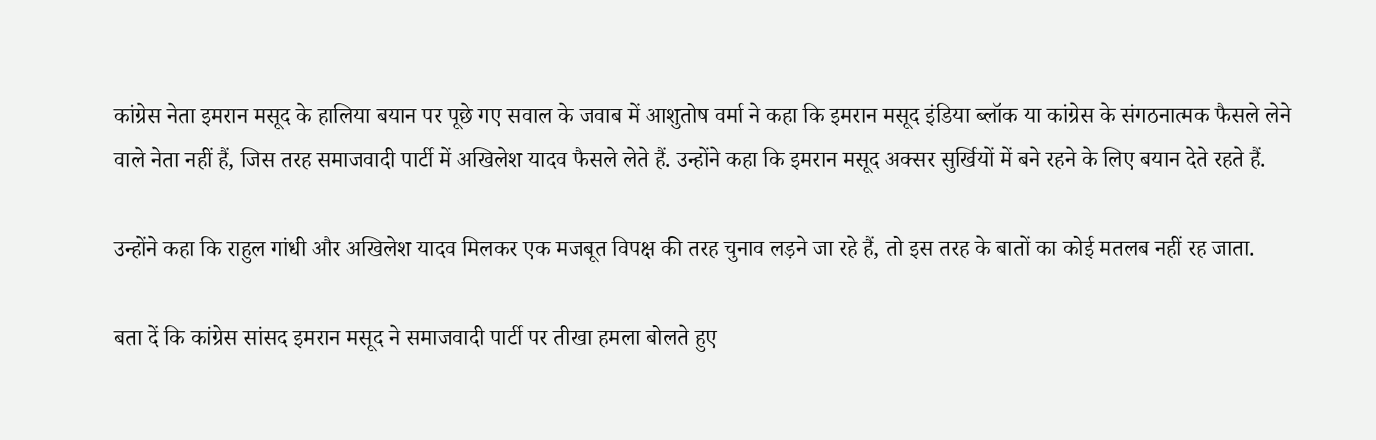कांग्रेस नेता इमरान मसूद के हालिया बयान पर पूछे गए सवाल के जवाब में आशुतोष वर्मा ने कहा कि इमरान मसूद इंडिया ब्लॉक या कांग्रेस के संगठनात्मक फैसले लेने वाले नेता नहीं हैं, जिस तरह समाजवादी पार्टी में अखिलेश यादव फैसले लेते हैं. उन्होंने कहा कि इमरान मसूद अक्सर सुर्खियों में बने रहने के लिए बयान देते रहते हैं.

उन्होंने कहा कि राहुल गांधी और अखिलेश यादव मिलकर एक मजबूत विपक्ष की तरह चुनाव लड़ने जा रहे हैं, तो इस तरह के बातों का कोई मतलब नहीं रह जाता.

बता दें कि कांग्रेस सांसद इमरान मसूद ने समाजवादी पार्टी पर तीखा हमला बोलते हुए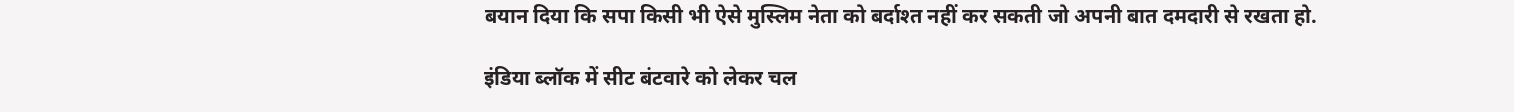बयान दिया कि सपा किसी भी ऐसे मुस्लिम नेता को बर्दाश्त नहीं कर सकती जो अपनी बात दमदारी से रखता हो.

इंडिया ब्लॉक में सीट बंटवारे को लेकर चल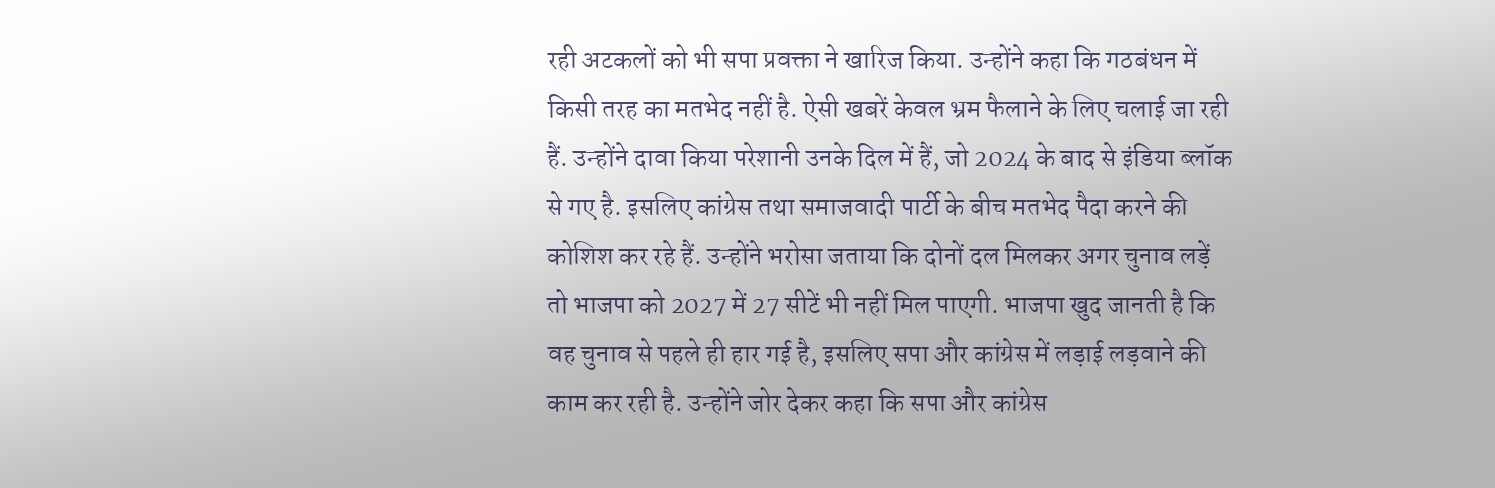रही अटकलों को भी सपा प्रवक्ता ने खारिज किया. उन्होंने कहा कि गठबंधन में किसी तरह का मतभेद नहीं है. ऐसी खबरें केवल भ्रम फैलाने के लिए चलाई जा रही हैं. उन्होंने दावा किया परेशानी उनके दिल में हैं, जो 2024 के बाद से इंडिया ब्लॉक से गए है. इसलिए कांग्रेस तथा समाजवादी पार्टी के बीच मतभेद पैदा करने की कोशिश कर रहे हैं. उन्होंने भरोसा जताया कि दोनों दल मिलकर अगर चुनाव लड़ें तो भाजपा को 2027 में 27 सीटें भी नहीं मिल पाएगी. भाजपा खुद जानती है कि वह चुनाव से पहले ही हार गई है, इसलिए सपा और कांग्रेस में लड़ाई लड़वाने की काम कर रही है. उन्होंने जोर देकर कहा कि सपा और कांग्रेस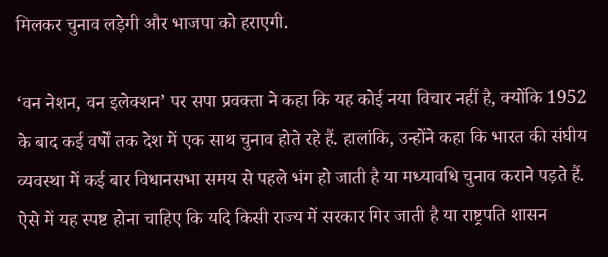मिलकर चुनाव लड़ेगी और भाजपा को हराएगी.

‘वन नेशन, वन इलेक्शन’ पर सपा प्रवक्ता ने कहा कि यह कोई नया विचार नहीं है, क्योंकि 1952 के बाद कई वर्षों तक देश में एक साथ चुनाव होते रहे हैं. हालांकि, उन्होंने कहा कि भारत की संघीय व्यवस्था में कई बार विधानसभा समय से पहले भंग हो जाती है या मध्यावधि चुनाव कराने पड़ते हैं. ऐसे में यह स्पष्ट होना चाहिए कि यदि किसी राज्य में सरकार गिर जाती है या राष्ट्रपति शासन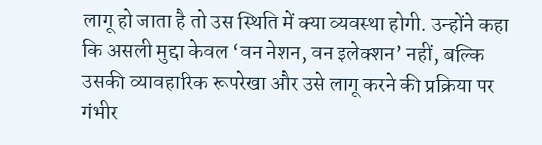लागू हो जाता है तो उस स्थिति में क्या व्यवस्था होगी. उन्होंने कहा कि असली मुद्दा केवल ‘वन नेशन, वन इलेक्शन’ नहीं, बल्कि उसकी व्यावहारिक रूपरेखा और उसे लागू करने की प्रक्रिया पर गंभीर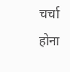चर्चा होना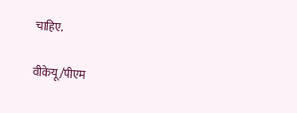चाहिए.

वीकेयू/पीएम